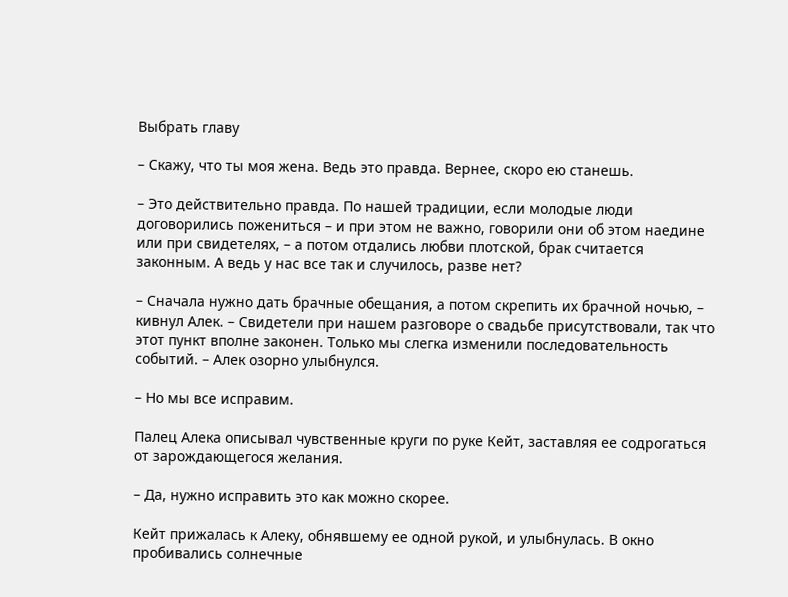Выбрать главу

– Скажу, что ты моя жена. Ведь это правда. Вернее, скоро ею станешь.

– Это действительно правда. По нашей традиции, если молодые люди договорились пожениться – и при этом не важно, говорили они об этом наедине или при свидетелях, – а потом отдались любви плотской, брак считается законным. А ведь у нас все так и случилось, разве нет?

– Сначала нужно дать брачные обещания, а потом скрепить их брачной ночью, – кивнул Алек. – Свидетели при нашем разговоре о свадьбе присутствовали, так что этот пункт вполне законен. Только мы слегка изменили последовательность событий. – Алек озорно улыбнулся.

– Но мы все исправим.

Палец Алека описывал чувственные круги по руке Кейт, заставляя ее содрогаться от зарождающегося желания.

– Да, нужно исправить это как можно скорее.

Кейт прижалась к Алеку, обнявшему ее одной рукой, и улыбнулась. В окно пробивались солнечные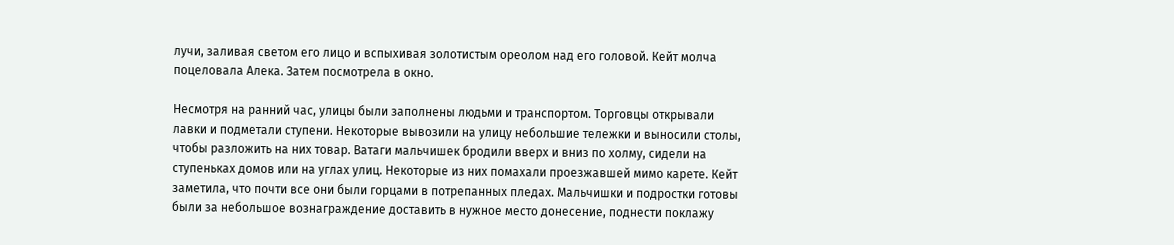лучи, заливая светом его лицо и вспыхивая золотистым ореолом над его головой. Кейт молча поцеловала Алека. Затем посмотрела в окно.

Несмотря на ранний час, улицы были заполнены людьми и транспортом. Торговцы открывали лавки и подметали ступени. Некоторые вывозили на улицу небольшие тележки и выносили столы, чтобы разложить на них товар. Ватаги мальчишек бродили вверх и вниз по холму, сидели на ступеньках домов или на углах улиц. Некоторые из них помахали проезжавшей мимо карете. Кейт заметила, что почти все они были горцами в потрепанных пледах. Мальчишки и подростки готовы были за небольшое вознаграждение доставить в нужное место донесение, поднести поклажу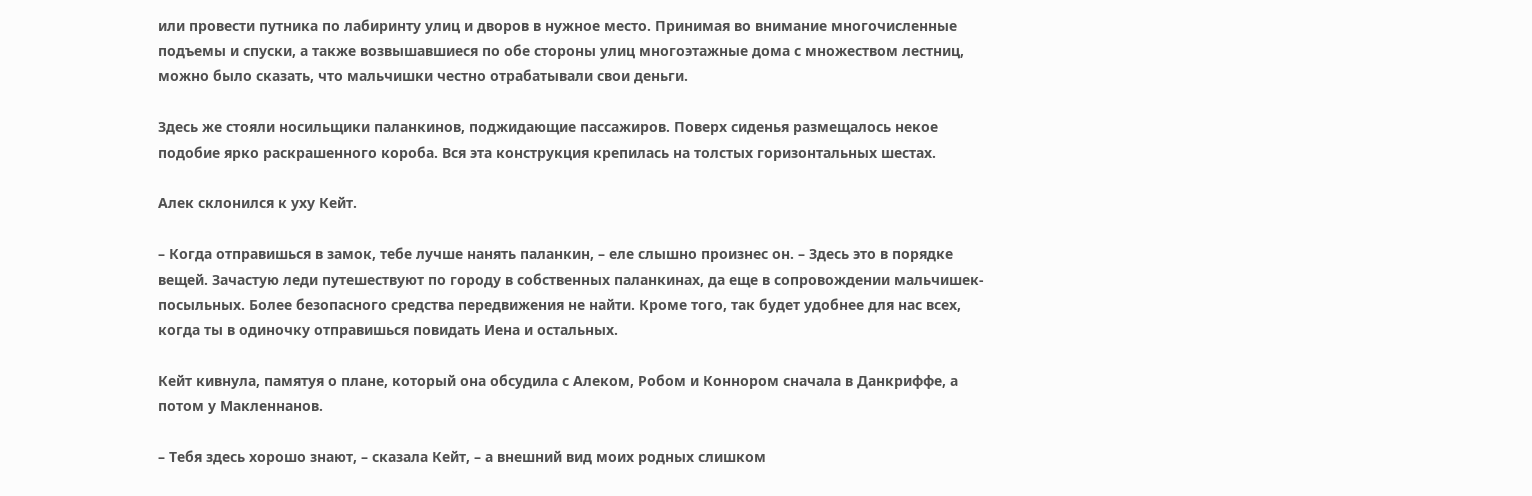или провести путника по лабиринту улиц и дворов в нужное место. Принимая во внимание многочисленные подъемы и спуски, а также возвышавшиеся по обе стороны улиц многоэтажные дома с множеством лестниц, можно было сказать, что мальчишки честно отрабатывали свои деньги.

Здесь же стояли носильщики паланкинов, поджидающие пассажиров. Поверх сиденья размещалось некое подобие ярко раскрашенного короба. Вся эта конструкция крепилась на толстых горизонтальных шестах.

Алек склонился к уху Кейт.

– Когда отправишься в замок, тебе лучше нанять паланкин, – еле слышно произнес он. – Здесь это в порядке вещей. Зачастую леди путешествуют по городу в собственных паланкинах, да еще в сопровождении мальчишек-посыльных. Более безопасного средства передвижения не найти. Кроме того, так будет удобнее для нас всех, когда ты в одиночку отправишься повидать Иена и остальных.

Кейт кивнула, памятуя о плане, который она обсудила с Алеком, Робом и Коннором сначала в Данкриффе, а потом у Макленнанов.

– Тебя здесь хорошо знают, – сказала Кейт, – а внешний вид моих родных слишком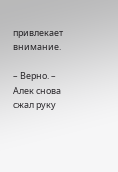привлекает внимание.

– Верно. – Алек снова сжал руку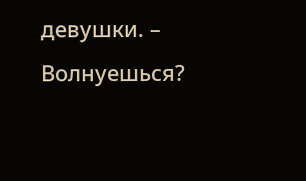девушки. – Волнуешься?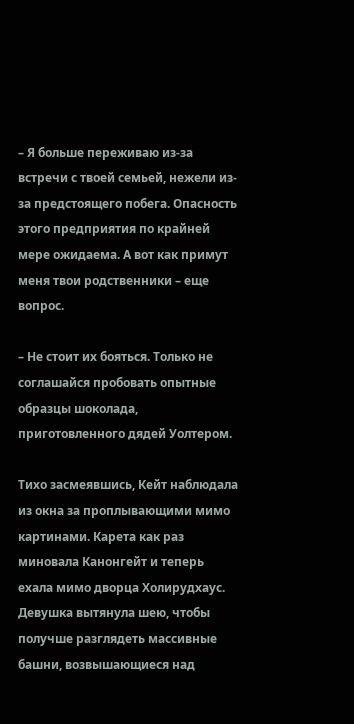– Я больше переживаю из-за встречи с твоей семьей, нежели из-за предстоящего побега. Опасность этого предприятия по крайней мере ожидаема. А вот как примут меня твои родственники – еще вопрос.

– Не стоит их бояться. Только не соглашайся пробовать опытные образцы шоколада, приготовленного дядей Уолтером.

Тихо засмеявшись, Кейт наблюдала из окна за проплывающими мимо картинами. Карета как раз миновала Канонгейт и теперь ехала мимо дворца Холирудхаус. Девушка вытянула шею, чтобы получше разглядеть массивные башни, возвышающиеся над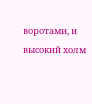воротами, и высокий холм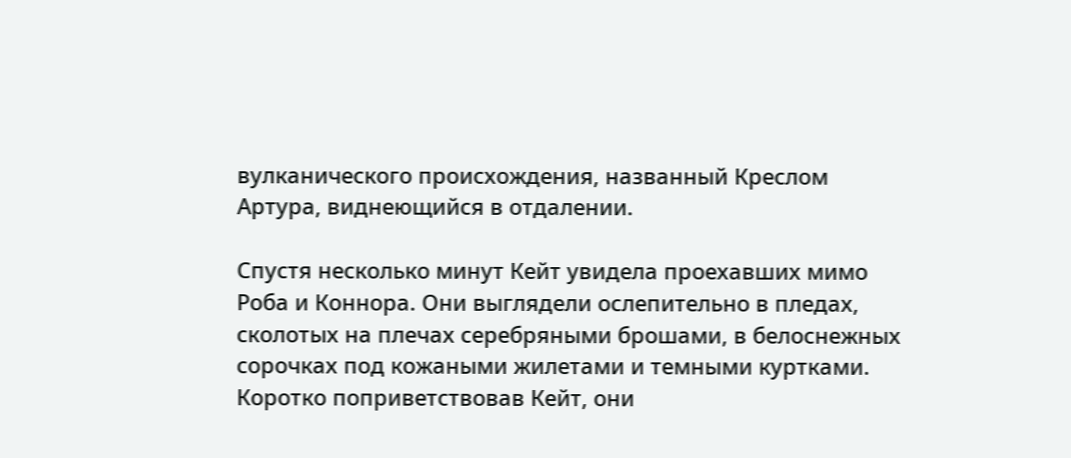вулканического происхождения, названный Креслом Артура, виднеющийся в отдалении.

Спустя несколько минут Кейт увидела проехавших мимо Роба и Коннора. Они выглядели ослепительно в пледах, сколотых на плечах серебряными брошами, в белоснежных сорочках под кожаными жилетами и темными куртками. Коротко поприветствовав Кейт, они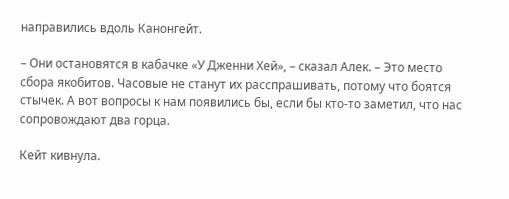направились вдоль Канонгейт.

– Они остановятся в кабачке «У Дженни Хей», – сказал Алек. – Это место сбора якобитов. Часовые не станут их расспрашивать, потому что боятся стычек. А вот вопросы к нам появились бы, если бы кто-то заметил, что нас сопровождают два горца.

Кейт кивнула.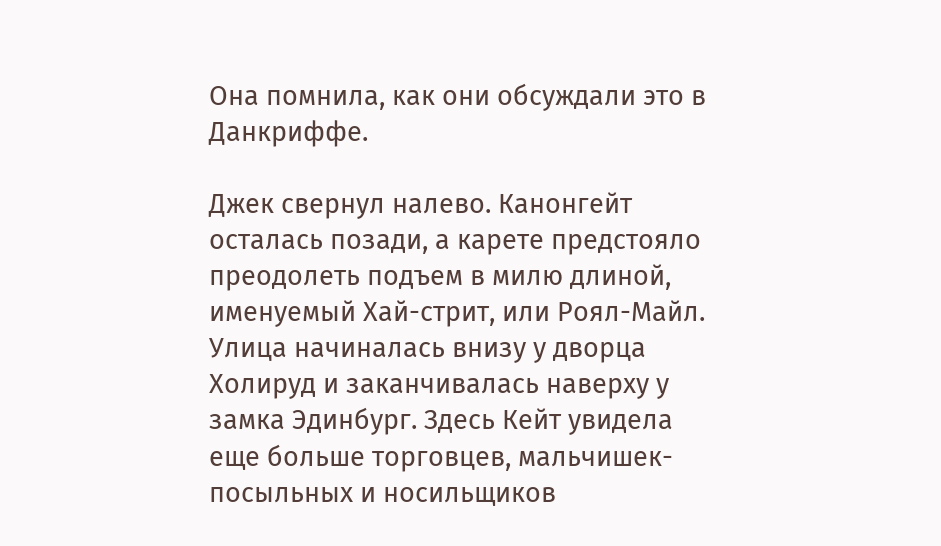Она помнила, как они обсуждали это в Данкриффе.

Джек свернул налево. Канонгейт осталась позади, а карете предстояло преодолеть подъем в милю длиной, именуемый Хай-стрит, или Роял-Майл. Улица начиналась внизу у дворца Холируд и заканчивалась наверху у замка Эдинбург. Здесь Кейт увидела еще больше торговцев, мальчишек-посыльных и носильщиков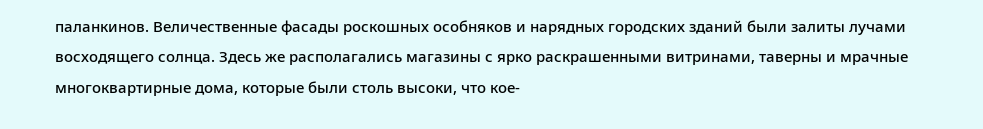паланкинов. Величественные фасады роскошных особняков и нарядных городских зданий были залиты лучами восходящего солнца. Здесь же располагались магазины с ярко раскрашенными витринами, таверны и мрачные многоквартирные дома, которые были столь высоки, что кое-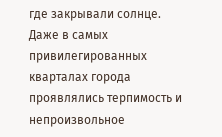где закрывали солнце. Даже в самых привилегированных кварталах города проявлялись терпимость и непроизвольное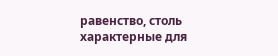равенство, столь характерные для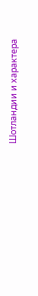Шотландии и характера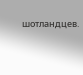шотландцев.